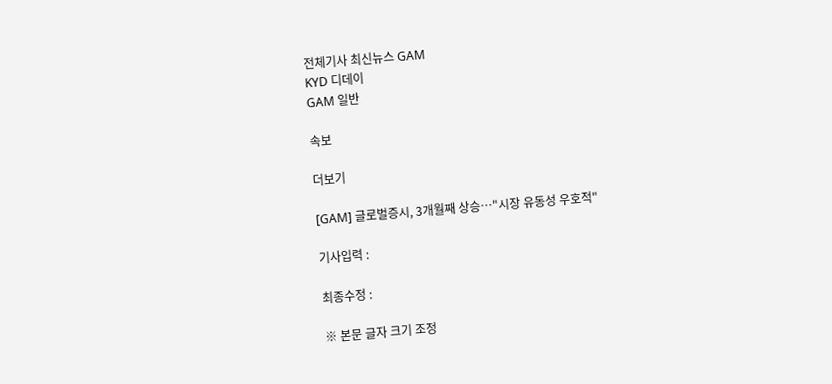전체기사 최신뉴스 GAM
KYD 디데이
GAM 일반

속보

더보기

[GAM] 글로벌증시, 3개월째 상승…"시장 유동성 우호적"

기사입력 :

최종수정 :

※ 본문 글자 크기 조정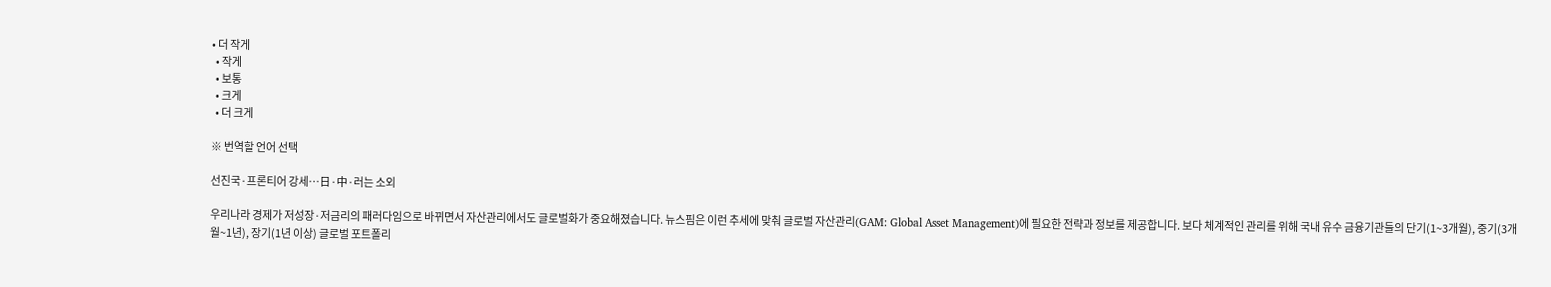• 더 작게
  • 작게
  • 보통
  • 크게
  • 더 크게

※ 번역할 언어 선택

선진국·프론티어 강세…日·中·러는 소외

우리나라 경제가 저성장·저금리의 패러다임으로 바뀌면서 자산관리에서도 글로벌화가 중요해졌습니다. 뉴스핌은 이런 추세에 맞춰 글로벌 자산관리(GAM: Global Asset Management)에 필요한 전략과 정보를 제공합니다. 보다 체계적인 관리를 위해 국내 유수 금융기관들의 단기(1~3개월), 중기(3개월~1년), 장기(1년 이상) 글로벌 포트폴리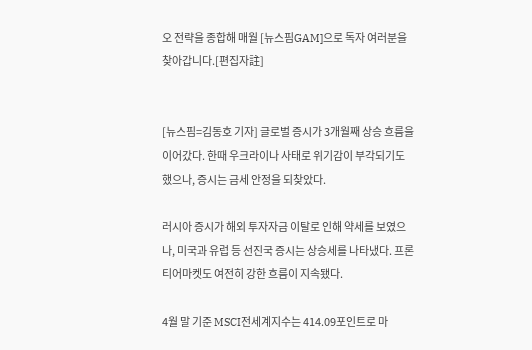오 전략을 종합해 매월 [뉴스핌GAM]으로 독자 여러분을 찾아갑니다.[편집자註]


[뉴스핌=김동호 기자] 글로벌 증시가 3개월째 상승 흐름을 이어갔다. 한때 우크라이나 사태로 위기감이 부각되기도 했으나, 증시는 금세 안정을 되찾았다.

러시아 증시가 해외 투자자금 이탈로 인해 약세를 보였으나, 미국과 유럽 등 선진국 증시는 상승세를 나타냈다. 프론티어마켓도 여전히 강한 흐름이 지속됐다.

4월 말 기준 MSCI전세계지수는 414.09포인트로 마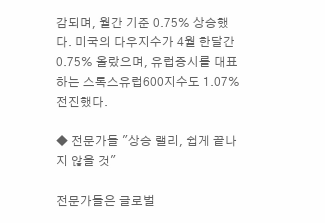감되며, 월간 기준 0.75% 상승했다. 미국의 다우지수가 4월 한달간 0.75% 올랐으며, 유럽증시를 대표하는 스톡스유럽600지수도 1.07% 전진했다.

◆ 전문가들 "상승 랠리, 쉽게 끝나지 않을 것"

전문가들은 글로벌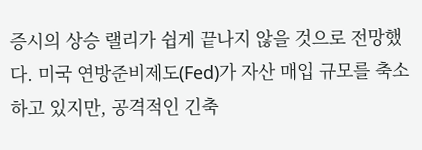증시의 상승 랠리가 쉽게 끝나지 않을 것으로 전망했다. 미국 연방준비제도(Fed)가 자산 매입 규모를 축소하고 있지만, 공격적인 긴축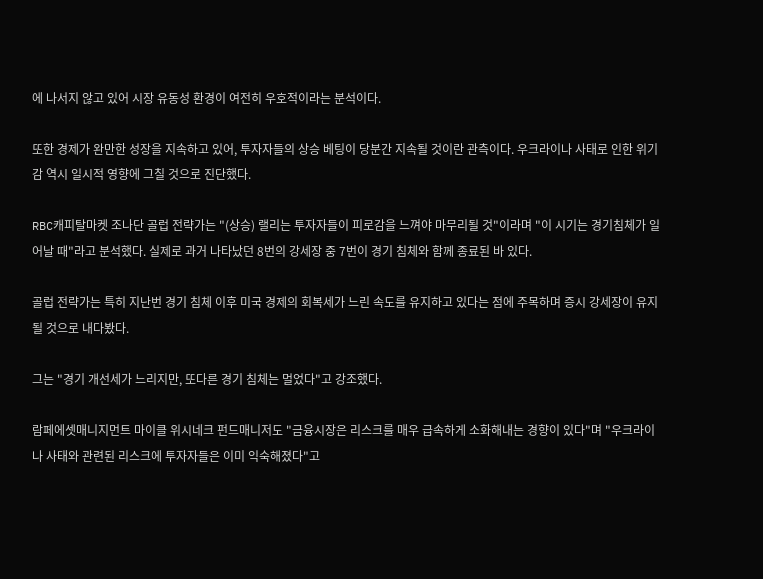에 나서지 않고 있어 시장 유동성 환경이 여전히 우호적이라는 분석이다.

또한 경제가 완만한 성장을 지속하고 있어, 투자자들의 상승 베팅이 당분간 지속될 것이란 관측이다. 우크라이나 사태로 인한 위기감 역시 일시적 영향에 그칠 것으로 진단했다.

RBC캐피탈마켓 조나단 골럽 전략가는 "(상승) 랠리는 투자자들이 피로감을 느껴야 마무리될 것"이라며 "이 시기는 경기침체가 일어날 때"라고 분석했다. 실제로 과거 나타났던 8번의 강세장 중 7번이 경기 침체와 함께 종료된 바 있다.

골럽 전략가는 특히 지난번 경기 침체 이후 미국 경제의 회복세가 느린 속도를 유지하고 있다는 점에 주목하며 증시 강세장이 유지될 것으로 내다봤다.

그는 "경기 개선세가 느리지만, 또다른 경기 침체는 멀었다"고 강조했다.

람페에셋매니지먼트 마이클 위시네크 펀드매니저도 "금융시장은 리스크를 매우 급속하게 소화해내는 경향이 있다"며 "우크라이나 사태와 관련된 리스크에 투자자들은 이미 익숙해졌다"고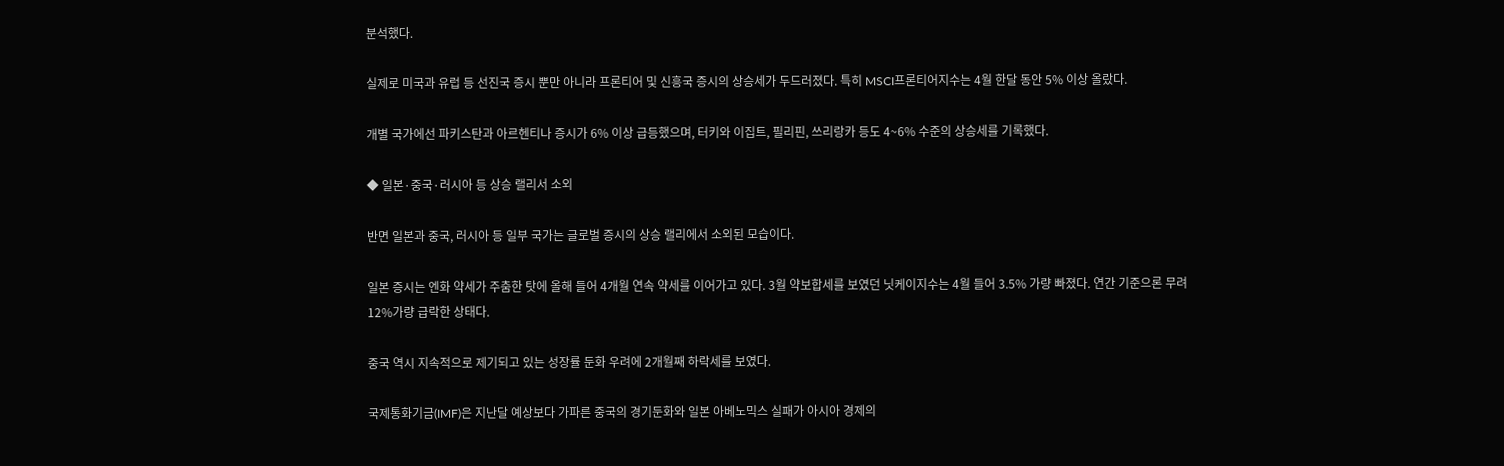분석했다.

실제로 미국과 유럽 등 선진국 증시 뿐만 아니라 프론티어 및 신흥국 증시의 상승세가 두드러졌다. 특히 MSCI프론티어지수는 4월 한달 동안 5% 이상 올랐다.

개별 국가에선 파키스탄과 아르헨티나 증시가 6% 이상 급등했으며, 터키와 이집트, 필리핀, 쓰리랑카 등도 4~6% 수준의 상승세를 기록했다.

◆ 일본·중국·러시아 등 상승 랠리서 소외

반면 일본과 중국, 러시아 등 일부 국가는 글로벌 증시의 상승 랠리에서 소외된 모습이다.

일본 증시는 엔화 약세가 주춤한 탓에 올해 들어 4개월 연속 약세를 이어가고 있다. 3월 약보합세를 보였던 닛케이지수는 4월 들어 3.5% 가량 빠졌다. 연간 기준으론 무려 12%가량 급락한 상태다.

중국 역시 지속적으로 제기되고 있는 성장률 둔화 우려에 2개월째 하락세를 보였다.

국제통화기금(IMF)은 지난달 예상보다 가파른 중국의 경기둔화와 일본 아베노믹스 실패가 아시아 경제의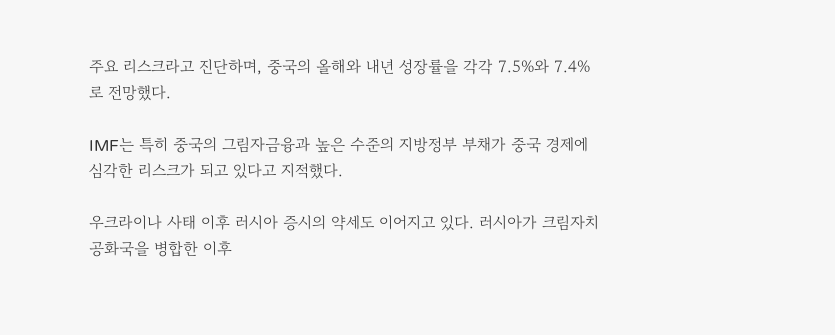주요 리스크라고 진단하며, 중국의 올해와 내년 성장률을 각각 7.5%와 7.4%로 전망했다.

IMF는 특히 중국의 그림자금융과 높은 수준의 지방정부 부채가 중국 경제에 심각한 리스크가 되고 있다고 지적했다.

우크라이나 사태 이후 러시아 증시의 약세도 이어지고 있다. 러시아가 크림자치공화국을 병합한 이후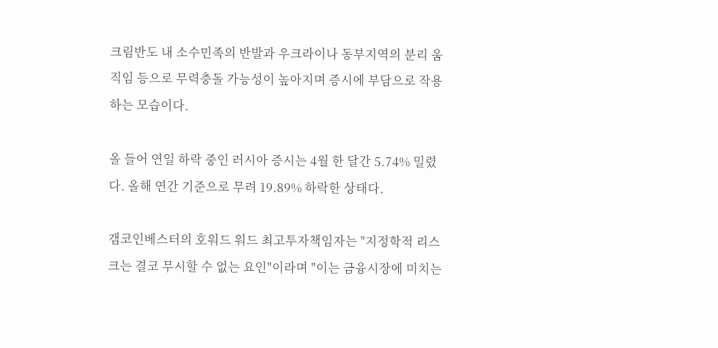크림반도 내 소수민족의 반발과 우크라이나 동부지역의 분리 움직임 등으로 무력충돌 가능성이 높아지며 증시에 부담으로 작용하는 모습이다.

올 들어 연일 하락 중인 러시아 증시는 4월 한 달간 5.74% 밀렸다. 올해 연간 기준으로 무려 19.89% 하락한 상태다.

갬코인베스터의 호워드 워드 최고투자책임자는 "지정학적 리스크는 결코 무시할 수 없는 요인"이라며 "이는 금융시장에 미치는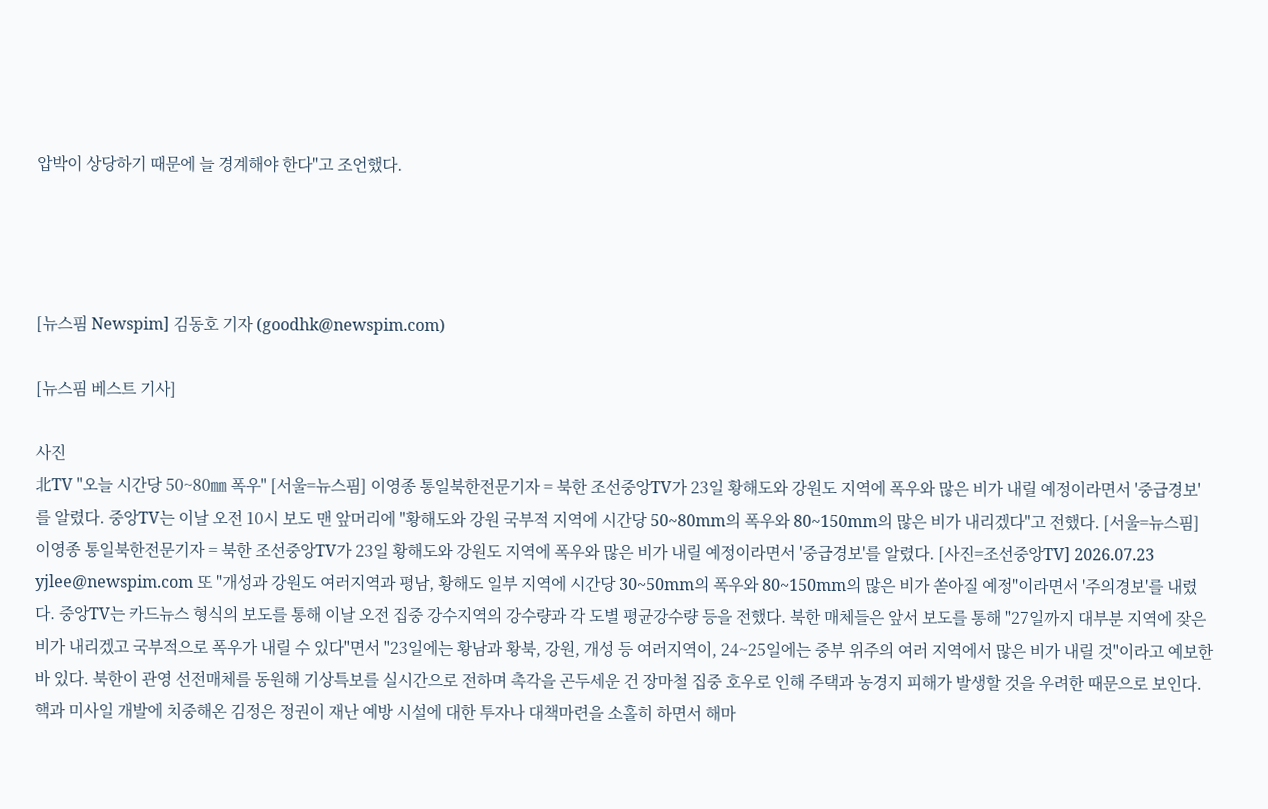압박이 상당하기 때문에 늘 경계해야 한다"고 조언했다.




[뉴스핌 Newspim] 김동호 기자 (goodhk@newspim.com)

[뉴스핌 베스트 기사]

사진
北TV "오늘 시간당 50~80㎜ 폭우" [서울=뉴스핌] 이영종 통일북한전문기자 = 북한 조선중앙TV가 23일 황해도와 강원도 지역에 폭우와 많은 비가 내릴 예정이라면서 '중급경보'를 알렸다. 중앙TV는 이날 오전 10시 보도 맨 앞머리에 "황해도와 강원 국부적 지역에 시간당 50~80mm의 폭우와 80~150mm의 많은 비가 내리겠다"고 전했다. [서울=뉴스핌] 이영종 통일북한전문기자 = 북한 조선중앙TV가 23일 황해도와 강원도 지역에 폭우와 많은 비가 내릴 예정이라면서 '중급경보'를 알렸다. [사진=조선중앙TV] 2026.07.23 yjlee@newspim.com 또 "개성과 강원도 여러지역과 평남, 황해도 일부 지역에 시간당 30~50mm의 폭우와 80~150mm의 많은 비가 쏟아질 예정"이라면서 '주의경보'를 내렸다. 중앙TV는 카드뉴스 형식의 보도를 통해 이날 오전 집중 강수지역의 강수량과 각 도별 평균강수량 등을 전했다. 북한 매체들은 앞서 보도를 통해 "27일까지 대부분 지역에 잦은 비가 내리겠고 국부적으로 폭우가 내릴 수 있다"면서 "23일에는 황남과 황북, 강원, 개성 등 여러지역이, 24~25일에는 중부 위주의 여러 지역에서 많은 비가 내릴 것"이라고 예보한 바 있다. 북한이 관영 선전매체를 동원해 기상특보를 실시간으로 전하며 촉각을 곤두세운 건 장마철 집중 호우로 인해 주택과 농경지 피해가 발생할 것을 우려한 때문으로 보인다. 핵과 미사일 개발에 치중해온 김정은 정권이 재난 예방 시설에 대한 투자나 대책마련을 소홀히 하면서 해마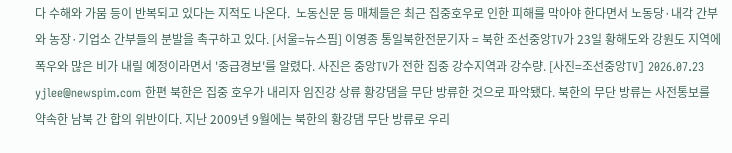다 수해와 가뭄 등이 반복되고 있다는 지적도 나온다.  노동신문 등 매체들은 최근 집중호우로 인한 피해를 막아야 한다면서 노동당·내각 간부와 농장·기업소 간부들의 분발을 촉구하고 있다. [서울=뉴스핌] 이영종 통일북한전문기자 = 북한 조선중앙TV가 23일 황해도와 강원도 지역에 폭우와 많은 비가 내릴 예정이라면서 '중급경보'를 알렸다. 사진은 중앙TV가 전한 집중 강수지역과 강수량. [사진=조선중앙TV] 2026.07.23 yjlee@newspim.com 한편 북한은 집중 호우가 내리자 임진강 상류 황강댐을 무단 방류한 것으로 파악됐다. 북한의 무단 방류는 사전통보를 약속한 남북 간 합의 위반이다. 지난 2009년 9월에는 북한의 황강댐 무단 방류로 우리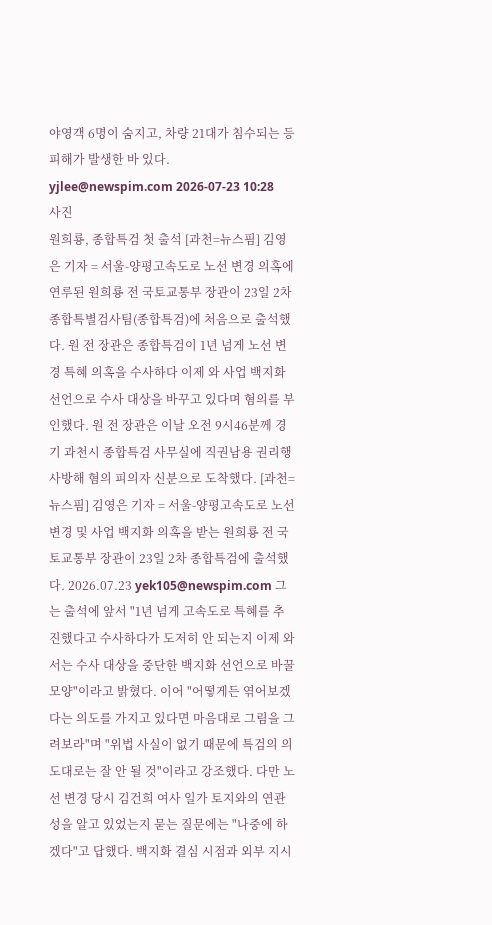야영객 6명이 숨지고, 차량 21대가 침수되는 등 피해가 발생한 바 있다.   yjlee@newspim.com 2026-07-23 10:28
사진
원희룡, 종합특검 첫 출석 [과천=뉴스핌] 김영은 기자 = 서울-양평고속도로 노선 변경 의혹에 연루된 원희룡 전 국토교통부 장관이 23일 2차 종합특별검사팀(종합특검)에 처음으로 출석했다. 원 전 장관은 종합특검이 1년 넘게 노선 변경 특혜 의혹을 수사하다 이제 와 사업 백지화 선언으로 수사 대상을 바꾸고 있다며 혐의를 부인했다. 원 전 장관은 이날 오전 9시46분께 경기 과천시 종합특검 사무실에 직권남용 권리행사방해 혐의 피의자 신분으로 도착했다. [과천=뉴스핌] 김영은 기자 = 서울-양평고속도로 노선 변경 및 사업 백지화 의혹을 받는 원희룡 전 국토교통부 장관이 23일 2차 종합특검에 출석했다. 2026.07.23 yek105@newspim.com 그는 출석에 앞서 "1년 넘게 고속도로 특혜를 추진했다고 수사하다가 도저히 안 되는지 이제 와서는 수사 대상을 중단한 백지화 선언으로 바꿀 모양"이라고 밝혔다. 이어 "어떻게든 엮어보겠다는 의도를 가지고 있다면 마음대로 그림을 그려보라"며 "위법 사실이 없기 때문에 특검의 의도대로는 잘 안 될 것"이라고 강조했다. 다만 노선 변경 당시 김건희 여사 일가 토지와의 연관성을 알고 있었는지 묻는 질문에는 "나중에 하겠다"고 답했다. 백지화 결심 시점과 외부 지시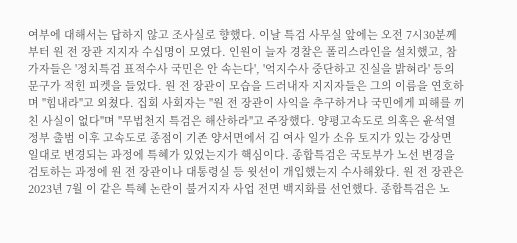여부에 대해서는 답하지 않고 조사실로 향했다. 이날 특검 사무실 앞에는 오전 7시30분께부터 원 전 장관 지지자 수십명이 모였다. 인원이 늘자 경찰은 폴리스라인을 설치했고, 참가자들은 '정치특검 표적수사 국민은 안 속는다', '억지수사 중단하고 진실을 밝혀라' 등의 문구가 적힌 피켓을 들었다. 원 전 장관이 모습을 드러내자 지지자들은 그의 이름을 연호하며 "힘내라"고 외쳤다. 집회 사회자는 "원 전 장관이 사익을 추구하거나 국민에게 피해를 끼친 사실이 없다"며 "무법천지 특검은 해산하라"고 주장했다. 양평고속도로 의혹은 윤석열 정부 출범 이후 고속도로 종점이 기존 양서면에서 김 여사 일가 소유 토지가 있는 강상면 일대로 변경되는 과정에 특혜가 있었는지가 핵심이다. 종합특검은 국토부가 노선 변경을 검토하는 과정에 원 전 장관이나 대통령실 등 윗선이 개입했는지 수사해왔다. 원 전 장관은 2023년 7월 이 같은 특혜 논란이 불거지자 사업 전면 백지화를 선언했다. 종합특검은 노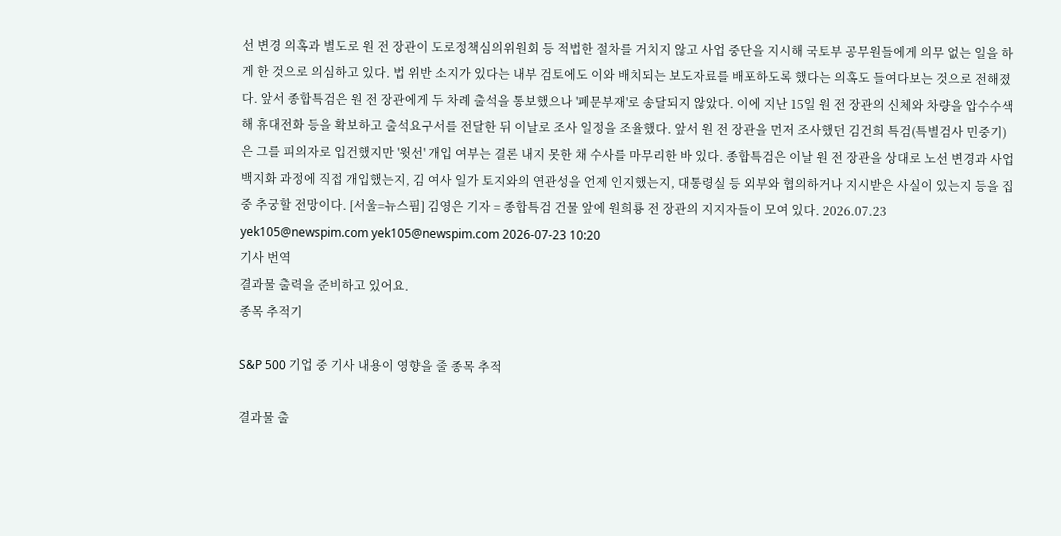선 변경 의혹과 별도로 원 전 장관이 도로정책심의위원회 등 적법한 절차를 거치지 않고 사업 중단을 지시해 국토부 공무원들에게 의무 없는 일을 하게 한 것으로 의심하고 있다. 법 위반 소지가 있다는 내부 검토에도 이와 배치되는 보도자료를 배포하도록 했다는 의혹도 들여다보는 것으로 전해졌다. 앞서 종합특검은 원 전 장관에게 두 차례 출석을 통보했으나 '폐문부재'로 송달되지 않았다. 이에 지난 15일 원 전 장관의 신체와 차량을 압수수색해 휴대전화 등을 확보하고 출석요구서를 전달한 뒤 이날로 조사 일정을 조율했다. 앞서 원 전 장관을 먼저 조사했던 김건희 특검(특별검사 민중기)은 그를 피의자로 입건했지만 '윗선' 개입 여부는 결론 내지 못한 채 수사를 마무리한 바 있다. 종합특검은 이날 원 전 장관을 상대로 노선 변경과 사업 백지화 과정에 직접 개입했는지, 김 여사 일가 토지와의 연관성을 언제 인지했는지, 대통령실 등 외부와 협의하거나 지시받은 사실이 있는지 등을 집중 추궁할 전망이다. [서울=뉴스핌] 김영은 기자 = 종합특검 건물 앞에 원희룡 전 장관의 지지자들이 모여 있다. 2026.07.23 yek105@newspim.com yek105@newspim.com 2026-07-23 10:20
기사 번역
결과물 출력을 준비하고 있어요.
종목 추적기

S&P 500 기업 중 기사 내용이 영향을 줄 종목 추적

결과물 출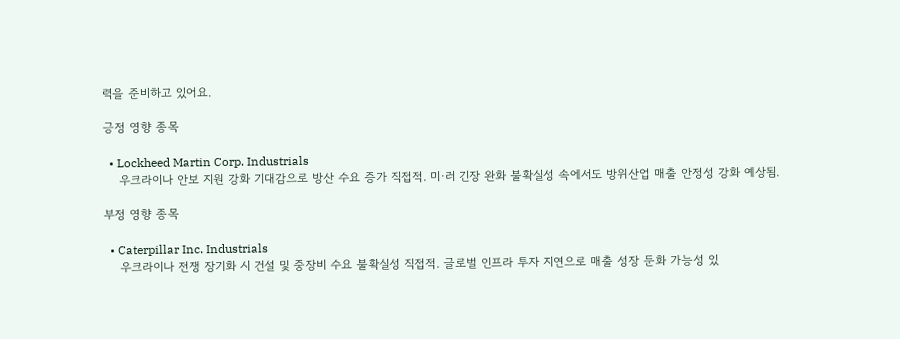력을 준비하고 있어요.

긍정 영향 종목

  • Lockheed Martin Corp. Industrials
    우크라이나 안보 지원 강화 기대감으로 방산 수요 증가 직접적. 미·러 긴장 완화 불확실성 속에서도 방위산업 매출 안정성 강화 예상됨.

부정 영향 종목

  • Caterpillar Inc. Industrials
    우크라이나 전쟁 장기화 시 건설 및 중장비 수요 불확실성 직접적. 글로벌 인프라 투자 지연으로 매출 성장 둔화 가능성 있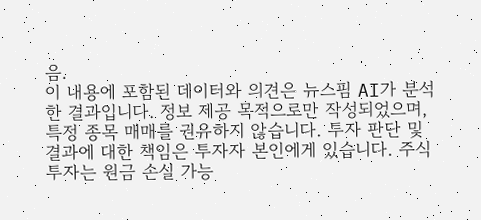음.
이 내용에 포함된 데이터와 의견은 뉴스핌 AI가 분석한 결과입니다. 정보 제공 목적으로만 작성되었으며, 특정 종목 매매를 권유하지 않습니다. 투자 판단 및 결과에 대한 책임은 투자자 본인에게 있습니다. 주식 투자는 원금 손실 가능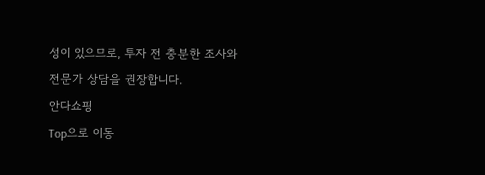성이 있으므로, 투자 전 충분한 조사와 전문가 상담을 권장합니다.
안다쇼핑
Top으로 이동